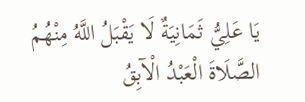يَا عَلِيُّ ثَمَانِيَةٌ لَا يَقْبَلُ اللَّهُ مِنْهُمُ الصَّلَاةَ الْعَبْدُ الْآبِقُ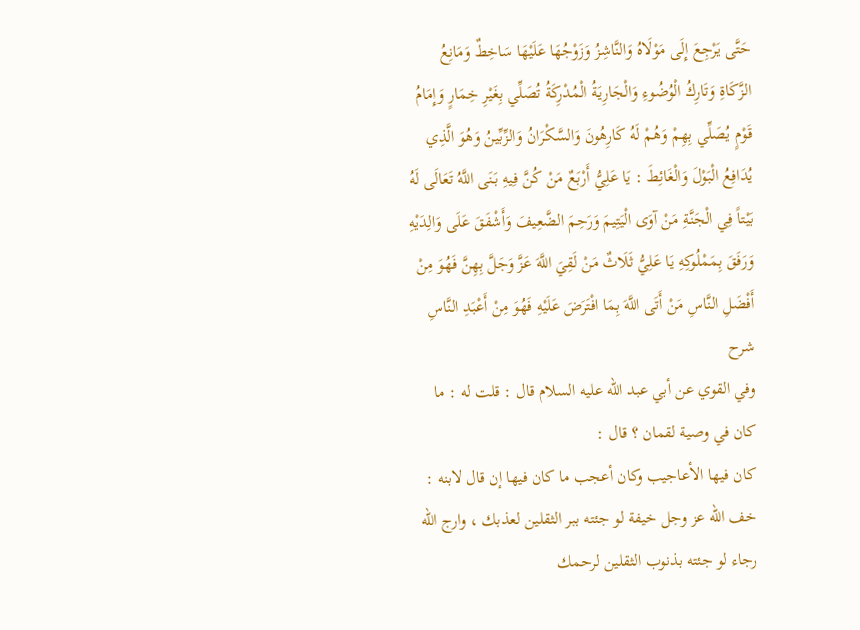حَتَّى يَرْجِعَ إِلَى مَوْلَاهُ وَالنَّاشِزُ وَزَوْجُهَا عَلَيْهَا سَاخِطٌ وَمَانِعُ الزَّكَاةِ وَتَارِكُ الْوُضُوءِ وَالْجَارِيَةُ الْمُدْرِكَةُ تُصَلِّي بِغَيْرِ خِمَارٍ وَإِمَامُ قَوْمٍ يُصَلِّي بِهِمْ وَهُمْ لَهُ كَارِهُونَ وَالسَّكْرَانُ وَالزِّبِّينُ وَهُوَ الَّذِي يُدَافِعُ الْبَوْلَ وَالْغَائِطَ : يَا عَلِيُّ أَرْبَعٌ مَنْ كُنَّ فِيهِ بَنَى اللَّهُ تَعَالَى لَهُ بَيْتاً فِي الْجَنَّةِ مَنْ آوَى الْيَتِيمَ وَرَحِمَ الضَّعِيفَ وَأَشْفَقَ عَلَى وَالِدَيْهِ وَرَفَقَ بِمَمْلُوكِهِ يَا عَلِيُّ ثَلَاثٌ مَنْ لَقِيَ اللَّهَ عَزَّ وَجَلَّ بِهِنَّ فَهُوَ مِنْ أَفْضَلِ النَّاسِ مَنْ أَتَى اللَّهَ بِمَا افْتَرَضَ عَلَيْهِ فَهُوَ مِنْ أَعْبَدِ النَّاسِ
شرح
وفي القوي عن أبي عبد الله عليه السلام قال : قلت له : ما كان في وصية لقمان ؟ قال :
كان فيها الأعاجيب وكان أعجب ما كان فيها إن قال لابنه : خف الله عز وجل خيفة لو جئته ببر الثقلين لعذبك ، وارج الله رجاء لو جئته بذنوب الثقلين لرحمك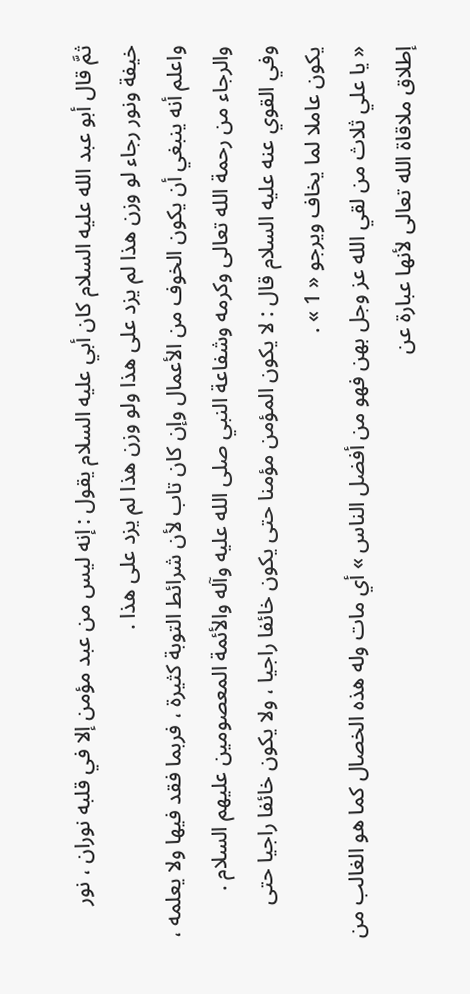ثمَّ قال أبو عبد الله عليه السلام كان أبي عليه السلام يقول : إنه ليس من عبد مؤمن إلا في قلبه نوران ، نور خيفة ونور رجاء لو وزن هذا لم يزد على هذا ولو وزن هذا لم يزد على هذا .
واعلم أنه ينبغي أن يكون الخوف من الأعمال وإن كان تاب لأن شرائط التوبة كثيرة ، فربما فقد فيها ولا يعلمه ، والرجاء من رحمة الله تعالى وكرمه وشفاعة النبي صلى الله عليه وآله والأئمة المعصومين عليهم السلام .
وفي القوي عنه عليه السلام قال : لا يكون المؤمن مؤمنا حتى يكون خائفا راجيا ، ولا يكون خائفا راجيا حتى يكون عاملا لما يخاف ويرجو « 1 » .
« يا علي ثلاث من لقي الله عز وجل بهن فهو من أفضل الناس » أي مات وله هذه الخصال كما هو الغالب من إطلاق ملاقاة الله تعالى لأنها عبارة عن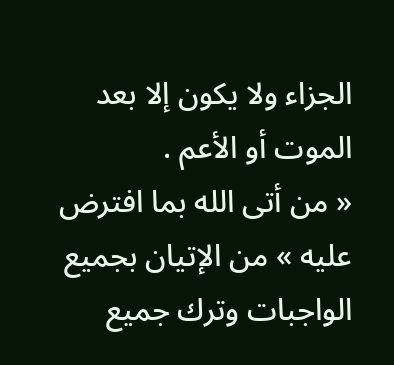الجزاء ولا يكون إلا بعد الموت أو الأعم .
« من أتى الله بما افترض عليه » من الإتيان بجميع الواجبات وترك جميع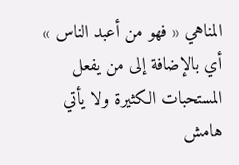المناهي « فهو من أعبد الناس » أي بالإضافة إلى من يفعل المستحبات الكثيرة ولا يأتي
هامش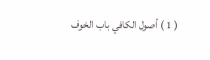( 1 ) أصول الكافي باب الخوف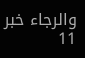والرجاء خبر 11